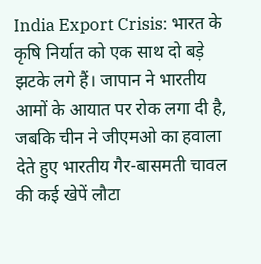India Export Crisis: भारत के कृषि निर्यात को एक साथ दो बड़े झटके लगे हैं। जापान ने भारतीय आमों के आयात पर रोक लगा दी है, जबकि चीन ने जीएमओ का हवाला देते हुए भारतीय गैर-बासमती चावल की कई खेपें लौटा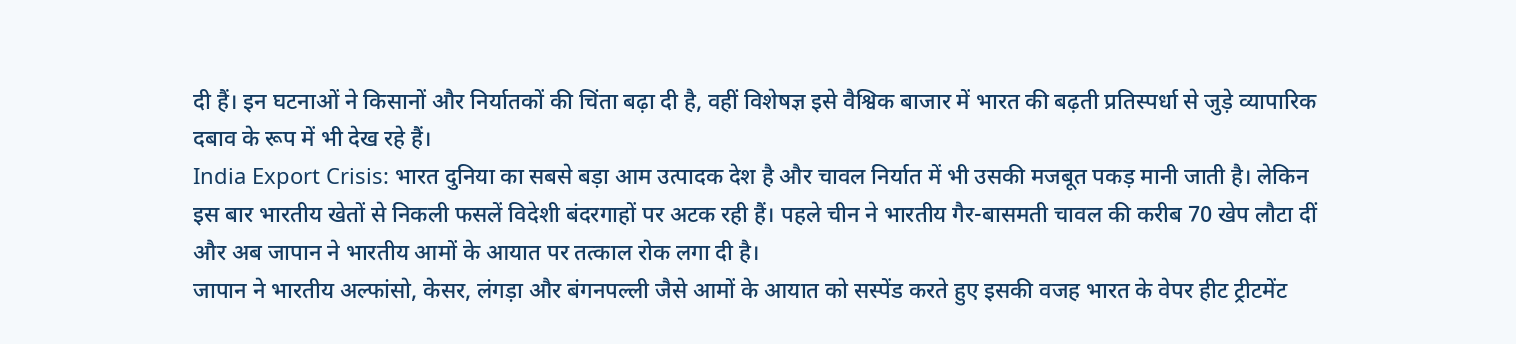दी हैं। इन घटनाओं ने किसानों और निर्यातकों की चिंता बढ़ा दी है, वहीं विशेषज्ञ इसे वैश्विक बाजार में भारत की बढ़ती प्रतिस्पर्धा से जुड़े व्यापारिक दबाव के रूप में भी देख रहे हैं।
India Export Crisis: भारत दुनिया का सबसे बड़ा आम उत्पादक देश है और चावल निर्यात में भी उसकी मजबूत पकड़ मानी जाती है। लेकिन इस बार भारतीय खेतों से निकली फसलें विदेशी बंदरगाहों पर अटक रही हैं। पहले चीन ने भारतीय गैर-बासमती चावल की करीब 70 खेप लौटा दीं और अब जापान ने भारतीय आमों के आयात पर तत्काल रोक लगा दी है।
जापान ने भारतीय अल्फांसो, केसर, लंगड़ा और बंगनपल्ली जैसे आमों के आयात को सस्पेंड करते हुए इसकी वजह भारत के वेपर हीट ट्रीटमेंट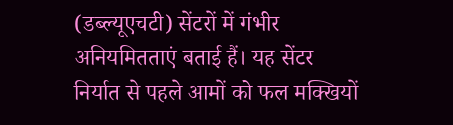(डब्ल्यूएचटी) सेंटरों में गंभीर अनियमितताएं बताई हैं। यह सेंटर निर्यात से पहले आमों को फल मक्खियों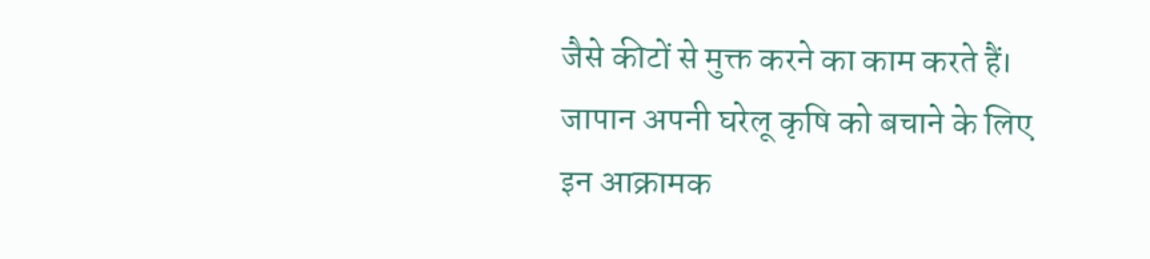जैसे कीटों से मुक्त करने का काम करते हैं। जापान अपनी घरेलू कृषि को बचाने के लिए इन आक्रामक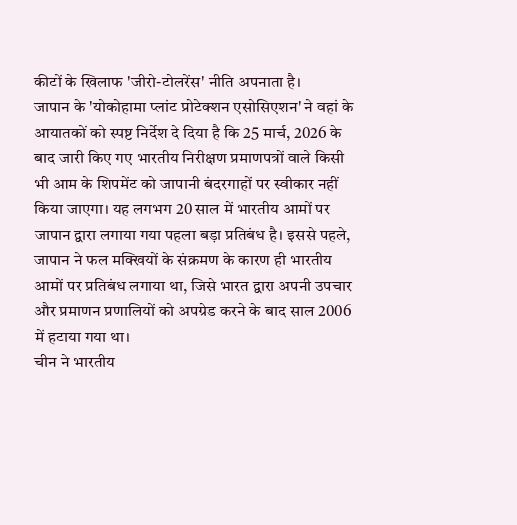कीटों के खिलाफ 'जीरो-टोलरेंस' नीति अपनाता है।
जापान के 'योकोहामा प्लांट प्रोटेक्शन एसोसिएशन' ने वहां के आयातकों को स्पष्ट निर्देश दे दिया है कि 25 मार्च, 2026 के बाद जारी किए गए भारतीय निरीक्षण प्रमाणपत्रों वाले किसी भी आम के शिपमेंट को जापानी बंदरगाहों पर स्वीकार नहीं किया जाएगा। यह लगभग 20 साल में भारतीय आमों पर जापान द्वारा लगाया गया पहला बड़ा प्रतिबंध है। इससे पहले, जापान ने फल मक्खियों के संक्रमण के कारण ही भारतीय आमों पर प्रतिबंध लगाया था, जिसे भारत द्वारा अपनी उपचार और प्रमाणन प्रणालियों को अपग्रेड करने के बाद साल 2006 में हटाया गया था।
चीन ने भारतीय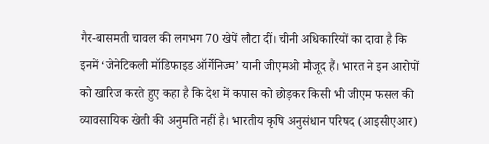गैर-बासमती चावल की लगभग 70 खेपें लौटा दीं। चीनी अधिकारियों का दावा है कि इनमें ‘जेनेटिकली मॉडिफाइड ऑर्गेनिज्म’ यानी जीएमओ मौजूद हैं। भारत ने इन आरोपों को खारिज करते हुए कहा है कि देश में कपास को छोड़कर किसी भी जीएम फसल की व्यावसायिक खेती की अनुमति नहीं है। भारतीय कृषि अनुसंधान परिषद (आइसीएआर)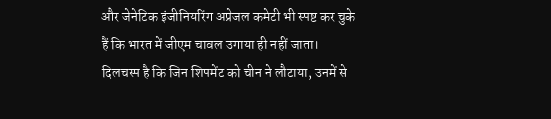और जेनेटिक इंजीनियरिंग अप्रेजल कमेटी भी स्पष्ट कर चुके हैं कि भारत में जीएम चावल उगाया ही नहीं जाता।
दिलचस्प है कि जिन शिपमेंट को चीन ने लौटाया, उनमें से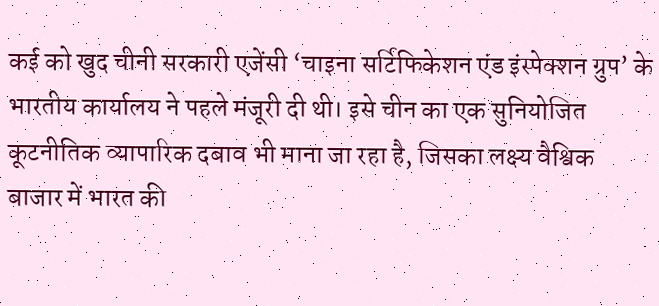कई को खुद चीनी सरकारी एजेंसी ‘चाइना सर्टिफिकेशन एंड इंस्पेक्शन ग्रुप’ के भारतीय कार्यालय ने पहले मंजूरी दी थी। इसे चीन का एक सुनियोजित कूटनीतिक व्यापारिक दबाव भी माना जा रहा है, जिसका लक्ष्य वैश्विक बाजार में भारत की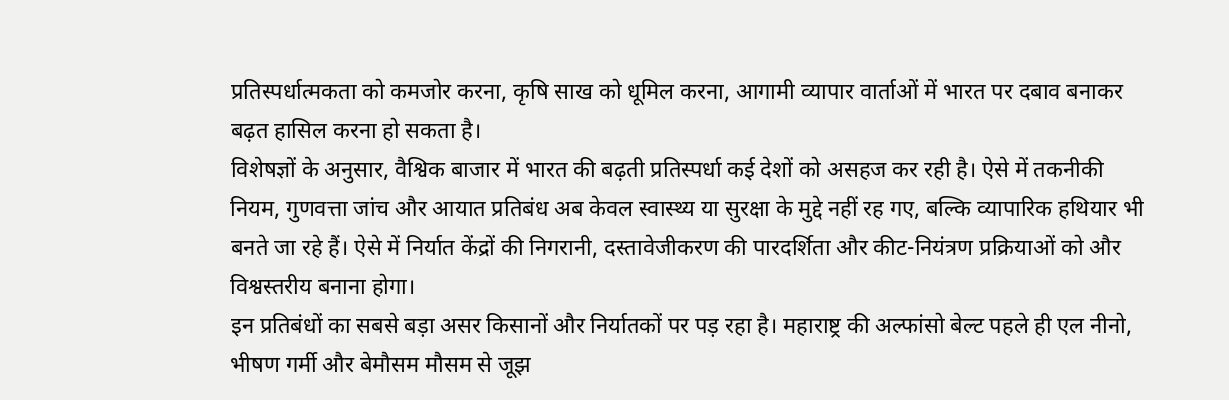प्रतिस्पर्धात्मकता को कमजोर करना, कृषि साख को धूमिल करना, आगामी व्यापार वार्ताओं में भारत पर दबाव बनाकर बढ़त हासिल करना हो सकता है।
विशेषज्ञों के अनुसार, वैश्विक बाजार में भारत की बढ़ती प्रतिस्पर्धा कई देशों को असहज कर रही है। ऐसे में तकनीकी नियम, गुणवत्ता जांच और आयात प्रतिबंध अब केवल स्वास्थ्य या सुरक्षा के मुद्दे नहीं रह गए, बल्कि व्यापारिक हथियार भी बनते जा रहे हैं। ऐसे में निर्यात केंद्रों की निगरानी, दस्तावेजीकरण की पारदर्शिता और कीट-नियंत्रण प्रक्रियाओं को और विश्वस्तरीय बनाना होगा।
इन प्रतिबंधों का सबसे बड़ा असर किसानों और निर्यातकों पर पड़ रहा है। महाराष्ट्र की अल्फांसो बेल्ट पहले ही एल नीनो, भीषण गर्मी और बेमौसम मौसम से जूझ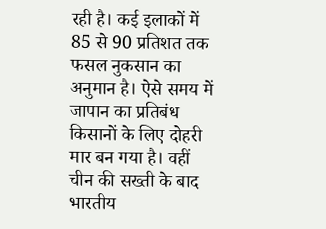रही है। कई इलाकों में 85 से 90 प्रतिशत तक फसल नुकसान का अनुमान है। ऐसे समय में जापान का प्रतिबंध किसानों के लिए दोहरी मार बन गया है। वहीं चीन की सख्ती के बाद भारतीय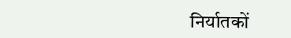निर्यातकों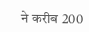ने करीब 200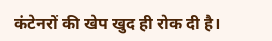कंटेनरों की खेप खुद ही रोक दी है।